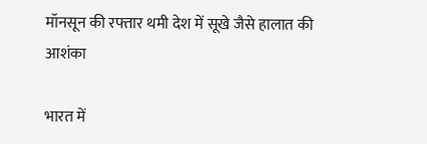मॉनसून की रफ्तार थमी देश में सूखे जैसे हालात की आशंका

भारत में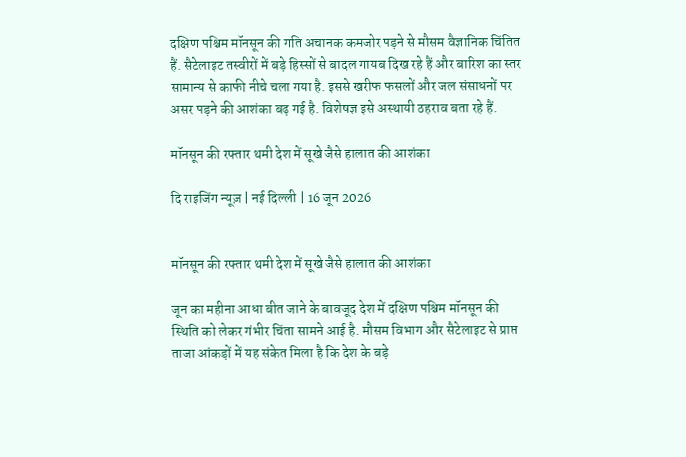दक्षिण पश्चिम मॉनसून की गति अचानक कमजोर पड़ने से मौसम वैज्ञानिक चिंतित हैं. सैटेलाइट तस्वीरों में बड़े हिस्सों से बादल गायब दिख रहे हैं और बारिश का स्तर सामान्य से काफी नीचे चला गया है. इससे खरीफ फसलों और जल संसाधनों पर असर पड़ने की आशंका बढ़ गई है. विशेषज्ञ इसे अस्थायी ठहराव बता रहे हैं.

मॉनसून की रफ्तार थमी देश में सूखे जैसे हालात की आशंका

दि राइजिंग न्यूज़ | नई दिल्ली | 16 जून 2026


मॉनसून की रफ्तार थमी देश में सूखे जैसे हालात की आशंका

जून का महीना आधा बीत जाने के बावजूद देश में दक्षिण पश्चिम मॉनसून की स्थिति को लेकर गंभीर चिंता सामने आई है. मौसम विभाग और सैटेलाइट से प्राप्त ताजा आंकड़ों में यह संकेत मिला है कि देश के बड़े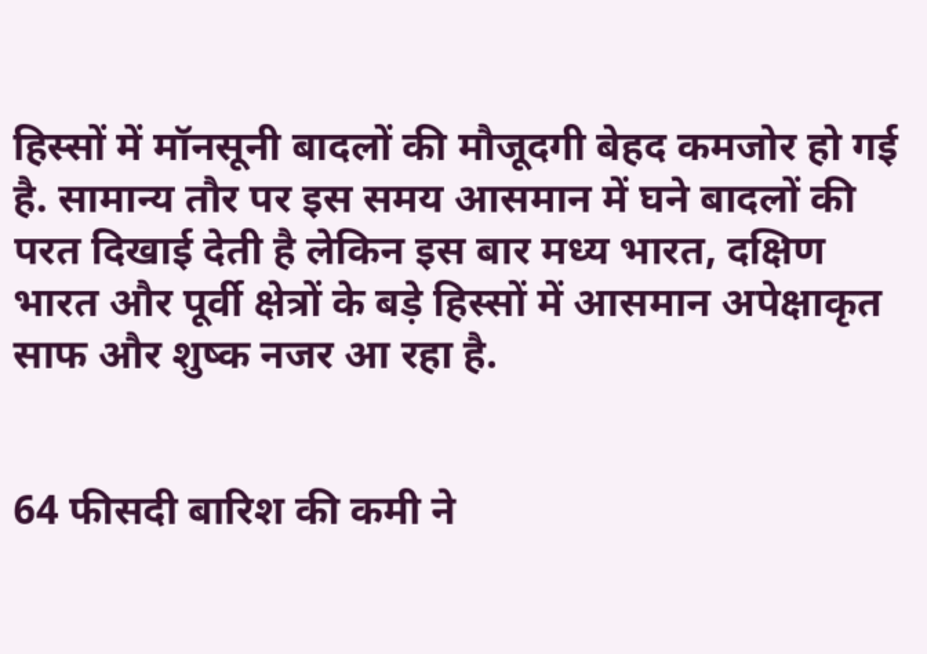हिस्सों में मॉनसूनी बादलों की मौजूदगी बेहद कमजोर हो गई है. सामान्य तौर पर इस समय आसमान में घने बादलों की परत दिखाई देती है लेकिन इस बार मध्य भारत, दक्षिण भारत और पूर्वी क्षेत्रों के बड़े हिस्सों में आसमान अपेक्षाकृत साफ और शुष्क नजर आ रहा है.


64 फीसदी बारिश की कमी ने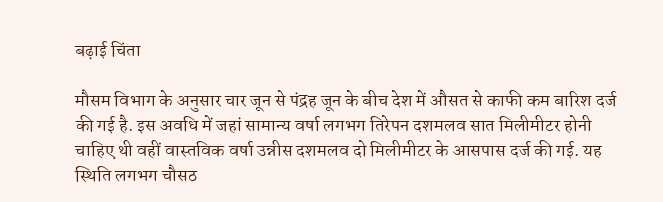बढ़ाई चिंता

मौसम विभाग के अनुसार चार जून से पंद्रह जून के बीच देश में औसत से काफी कम बारिश दर्ज की गई है. इस अवधि में जहां सामान्य वर्षा लगभग तिरेपन दशमलव सात मिलीमीटर होनी चाहिए थी वहीं वास्तविक वर्षा उन्नीस दशमलव दो मिलीमीटर के आसपास दर्ज की गई. यह स्थिति लगभग चौसठ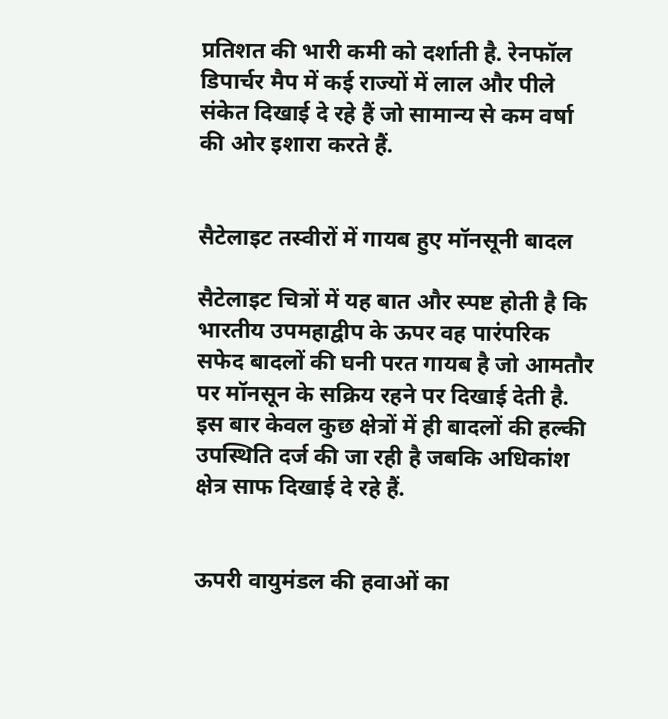प्रतिशत की भारी कमी को दर्शाती है. रेनफॉल डिपार्चर मैप में कई राज्यों में लाल और पीले संकेत दिखाई दे रहे हैं जो सामान्य से कम वर्षा की ओर इशारा करते हैं.


सैटेलाइट तस्वीरों में गायब हुए मॉनसूनी बादल

सैटेलाइट चित्रों में यह बात और स्पष्ट होती है कि भारतीय उपमहाद्वीप के ऊपर वह पारंपरिक सफेद बादलों की घनी परत गायब है जो आमतौर पर मॉनसून के सक्रिय रहने पर दिखाई देती है. इस बार केवल कुछ क्षेत्रों में ही बादलों की हल्की उपस्थिति दर्ज की जा रही है जबकि अधिकांश क्षेत्र साफ दिखाई दे रहे हैं.


ऊपरी वायुमंडल की हवाओं का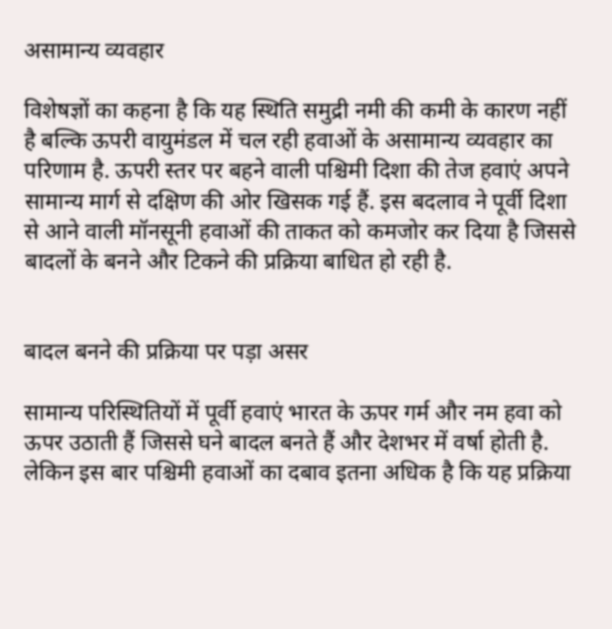असामान्य व्यवहार

विशेषज्ञों का कहना है कि यह स्थिति समुद्री नमी की कमी के कारण नहीं है बल्कि ऊपरी वायुमंडल में चल रही हवाओं के असामान्य व्यवहार का परिणाम है. ऊपरी स्तर पर बहने वाली पश्चिमी दिशा की तेज हवाएं अपने सामान्य मार्ग से दक्षिण की ओर खिसक गई हैं. इस बदलाव ने पूर्वी दिशा से आने वाली मॉनसूनी हवाओं की ताकत को कमजोर कर दिया है जिससे बादलों के बनने और टिकने की प्रक्रिया बाधित हो रही है.


बादल बनने की प्रक्रिया पर पड़ा असर

सामान्य परिस्थितियों में पूर्वी हवाएं भारत के ऊपर गर्म और नम हवा को ऊपर उठाती हैं जिससे घने बादल बनते हैं और देशभर में वर्षा होती है. लेकिन इस बार पश्चिमी हवाओं का दबाव इतना अधिक है कि यह प्रक्रिया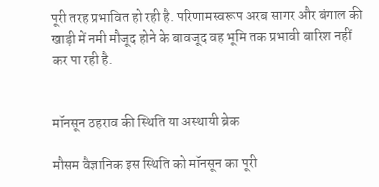पूरी तरह प्रभावित हो रही है. परिणामस्वरूप अरब सागर और बंगाल की खाड़ी में नमी मौजूद होने के बावजूद वह भूमि तक प्रभावी बारिश नहीं कर पा रही है.


मॉनसून ठहराव की स्थिति या अस्थायी ब्रेक

मौसम वैज्ञानिक इस स्थिति को मॉनसून का पूरी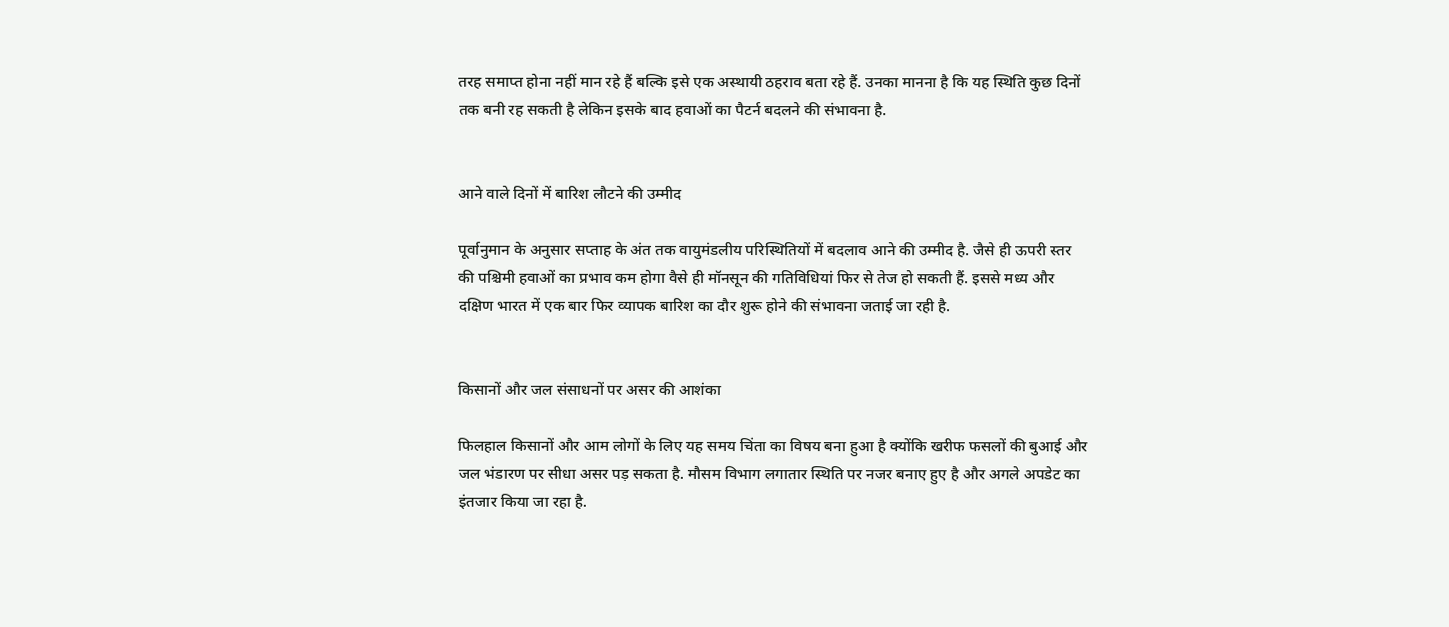तरह समाप्त होना नहीं मान रहे हैं बल्कि इसे एक अस्थायी ठहराव बता रहे हैं. उनका मानना है कि यह स्थिति कुछ दिनों तक बनी रह सकती है लेकिन इसके बाद हवाओं का पैटर्न बदलने की संभावना है.


आने वाले दिनों में बारिश लौटने की उम्मीद

पूर्वानुमान के अनुसार सप्ताह के अंत तक वायुमंडलीय परिस्थितियों में बदलाव आने की उम्मीद है. जैसे ही ऊपरी स्तर की पश्चिमी हवाओं का प्रभाव कम होगा वैसे ही मॉनसून की गतिविधियां फिर से तेज हो सकती हैं. इससे मध्य और दक्षिण भारत में एक बार फिर व्यापक बारिश का दौर शुरू होने की संभावना जताई जा रही है.


किसानों और जल संसाधनों पर असर की आशंका

फिलहाल किसानों और आम लोगों के लिए यह समय चिंता का विषय बना हुआ है क्योंकि खरीफ फसलों की बुआई और जल भंडारण पर सीधा असर पड़ सकता है. मौसम विभाग लगातार स्थिति पर नजर बनाए हुए है और अगले अपडेट का इंतजार किया जा रहा है.